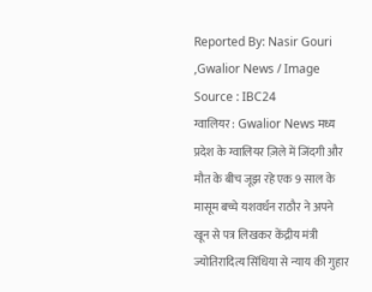Reported By: Nasir Gouri
,Gwalior News / Image Source : IBC24
ग्वालियर : Gwalior News मध्य प्रदेश के ग्वालियर ज़िले में जिंदगी और मौत के बीच जूझ रहे एक 9 साल के मासूम बच्चे यशवर्धन राठौर ने अपने खून से पत्र लिखकर केंद्रीय मंत्री ज्योतिरादित्य सिंधिया से न्याय की गुहार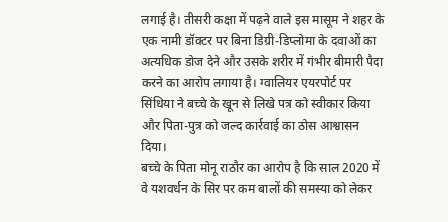लगाई है। तीसरी कक्षा में पढ़ने वाले इस मासूम ने शहर के एक नामी डॉक्टर पर बिना डिग्री-डिप्लोमा के दवाओं का अत्यधिक डोज देने और उसके शरीर में गंभीर बीमारी पैदा करने का आरोप लगाया है। ग्वालियर एयरपोर्ट पर सिंधिया ने बच्चे के खून से लिखे पत्र को स्वीकार किया और पिता-पुत्र को जल्द कार्रवाई का ठोस आश्वासन दिया।
बच्चे के पिता मोनू राठौर का आरोप है कि साल 2020 में वे यशवर्धन के सिर पर कम बालों की समस्या को लेकर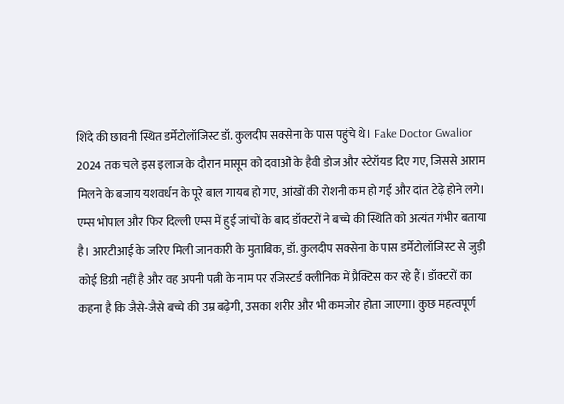शिंदे की छावनी स्थित डर्मेटोलॉजिस्ट डॉ. कुलदीप सक्सेना के पास पहुंचे थे। Fake Doctor Gwalior 2024 तक चले इस इलाज के दौरान मासूम को दवाओं के हैवी डोज और स्टेरॉयड दिए गए, जिससे आराम मिलने के बजाय यशवर्धन के पूरे बाल गायब हो गए, आंखों की रोशनी कम हो गई और दांत टेढ़े होने लगे।
एम्स भोपाल और फिर दिल्ली एम्स में हुई जांचों के बाद डॉक्टरों ने बच्चे की स्थिति को अत्यंत गंभीर बताया है। आरटीआई के जरिए मिली जानकारी के मुताबिक, डॉ. कुलदीप सक्सेना के पास डर्मेटोलॉजिस्ट से जुड़ी कोई डिग्री नहीं है और वह अपनी पत्नी के नाम पर रजिस्टर्ड क्लीनिक में प्रैक्टिस कर रहे हैं। डॉक्टरों का कहना है कि जैसे-जैसे बच्चे की उम्र बढ़ेगी, उसका शरीर और भी कमजोर होता जाएगा। कुछ महत्वपूर्ण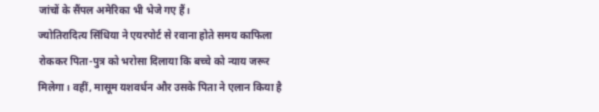जांचों के सैंपल अमेरिका भी भेजे गए हैं।
ज्योतिरादित्य सिंधिया ने एयरपोर्ट से रवाना होते समय काफिला रोककर पिता-पुत्र को भरोसा दिलाया कि बच्चे को न्याय जरूर मिलेगा। वहीं, मासूम यशवर्धन और उसके पिता ने एलान किया है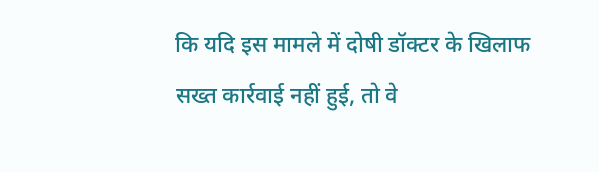कि यदि इस मामले में दोषी डॉक्टर के खिलाफ सख्त कार्रवाई नहीं हुई, तो वे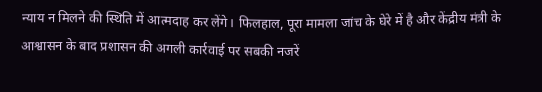न्याय न मिलने की स्थिति में आत्मदाह कर लेंगे। फिलहाल, पूरा मामला जांच के घेरे में है और केंद्रीय मंत्री के आश्वासन के बाद प्रशासन की अगली कार्रवाई पर सबकी नजरें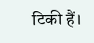टिकी हैं।